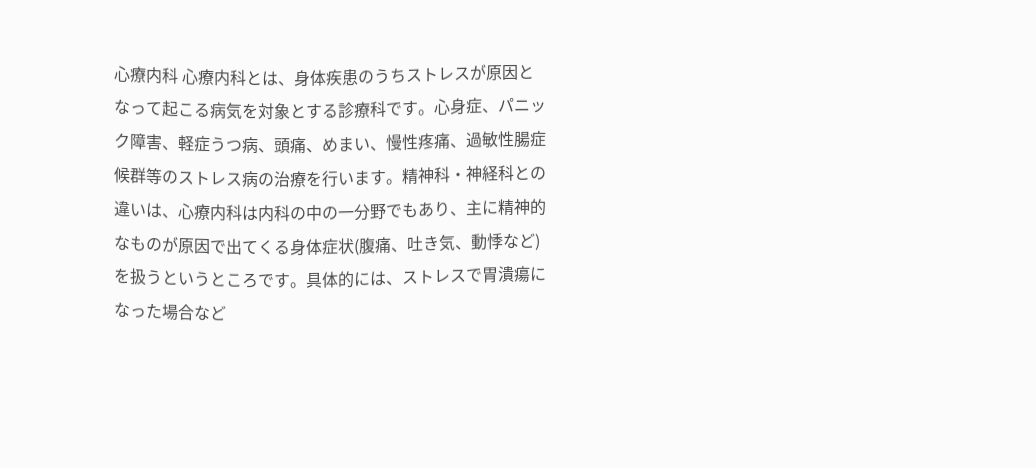心療内科 心療内科とは、身体疾患のうちストレスが原因となって起こる病気を対象とする診療科です。心身症、パニック障害、軽症うつ病、頭痛、めまい、慢性疼痛、過敏性腸症候群等のストレス病の治療を行います。精神科・神経科との違いは、心療内科は内科の中の一分野でもあり、主に精神的なものが原因で出てくる身体症状(腹痛、吐き気、動悸など)を扱うというところです。具体的には、ストレスで胃潰瘍になった場合など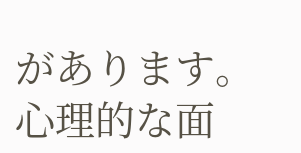があります。心理的な面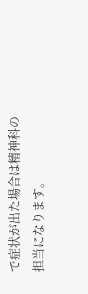で症状が出た場合は精神科の担当になります。